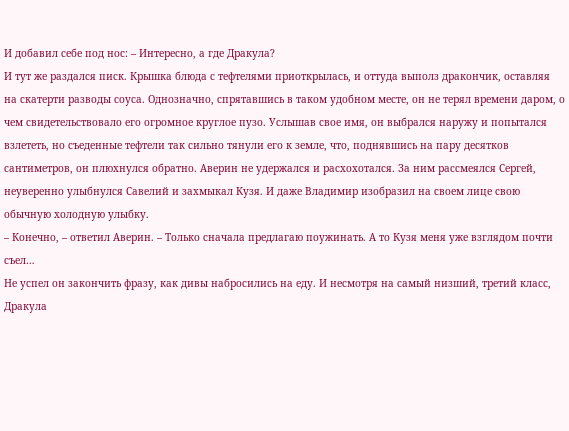И добавил себе под нос: – Интересно, а где Дракула?
И тут же раздался писк. Крышка блюда с тефтелями приоткрылась, и оттуда выполз дракончик, оставляя на скатерти разводы соуса. Однозначно, спрятавшись в таком удобном месте, он не терял времени даром, о чем свидетельствовало его огромное круглое пузо. Услышав свое имя, он выбрался наружу и попытался взлететь, но съеденные тефтели так сильно тянули его к земле, что, поднявшись на пару десятков сантиметров, он плюхнулся обратно. Аверин не удержался и расхохотался. За ним рассмеялся Сергей, неуверенно улыбнулся Савелий и захмыкал Кузя. И даже Владимир изобразил на своем лице свою обычную холодную улыбку.
– Конечно, – ответил Аверин. – Только сначала предлагаю поужинать. А то Кузя меня уже взглядом почти съел…
Не успел он закончить фразу, как дивы набросились на еду. И несмотря на самый низший, третий класс, Дракула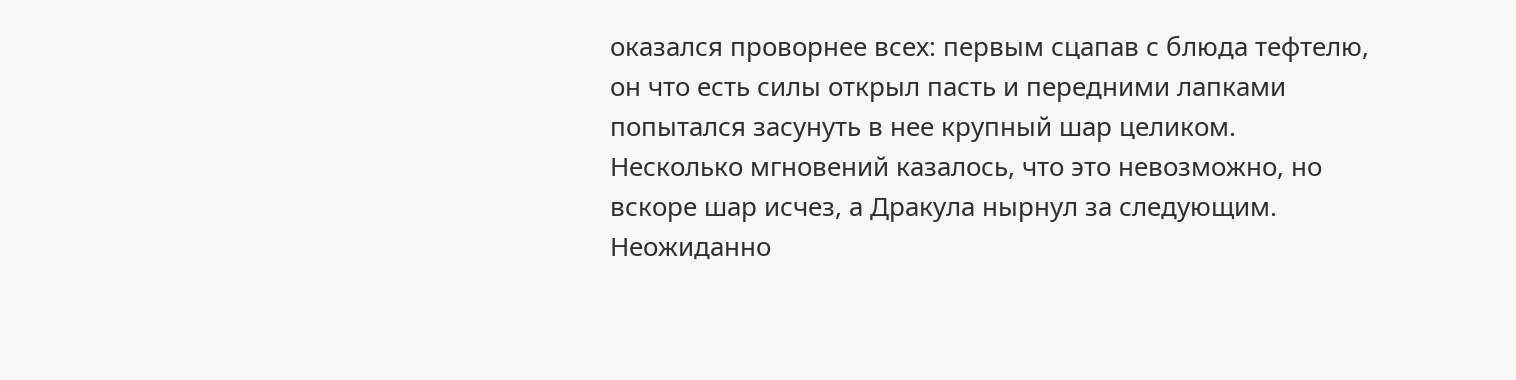оказался проворнее всех: первым сцапав с блюда тефтелю, он что есть силы открыл пасть и передними лапками попытался засунуть в нее крупный шар целиком. Несколько мгновений казалось, что это невозможно, но вскоре шар исчез, а Дракула нырнул за следующим.
Неожиданно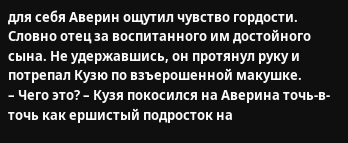для себя Аверин ощутил чувство гордости. Словно отец за воспитанного им достойного сына. Не удержавшись, он протянул руку и потрепал Кузю по взъерошенной макушке.
– Чего это? – Кузя покосился на Аверина точь-в-точь как ершистый подросток на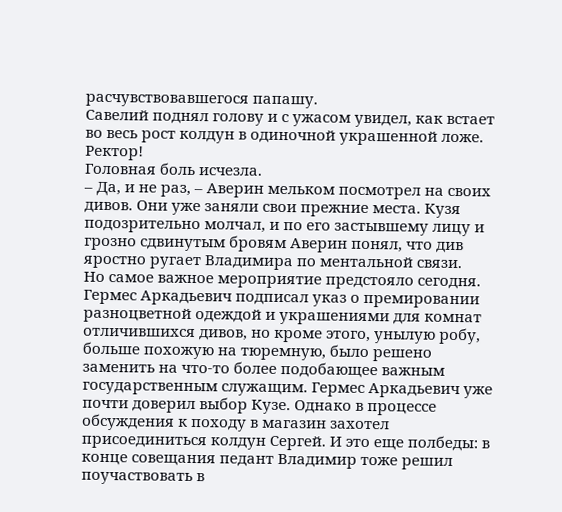расчувствовавшегося папашу.
Савелий поднял голову и с ужасом увидел, как встает во весь рост колдун в одиночной украшенной ложе. Ректор!
Головная боль исчезла.
– Да, и не раз, – Аверин мельком посмотрел на своих дивов. Они уже заняли свои прежние места. Кузя подозрительно молчал, и по его застывшему лицу и грозно сдвинутым бровям Аверин понял, что див яростно ругает Владимира по ментальной связи.
Но самое важное мероприятие предстояло сегодня. Гермес Аркадьевич подписал указ о премировании разноцветной одеждой и украшениями для комнат отличившихся дивов, но кроме этого, унылую робу, больше похожую на тюремную, было решено заменить на что-то более подобающее важным государственным служащим. Гермес Аркадьевич уже почти доверил выбор Кузе. Однако в процессе обсуждения к походу в магазин захотел присоединиться колдун Сергей. И это еще полбеды: в конце совещания педант Владимир тоже решил поучаствовать в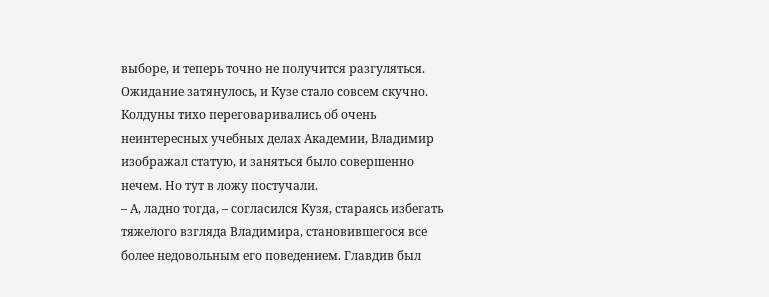выборе, и теперь точно не получится разгуляться.
Ожидание затянулось, и Кузе стало совсем скучно. Колдуны тихо переговаривались об очень неинтересных учебных делах Академии, Владимир изображал статую, и заняться было совершенно нечем. Но тут в ложу постучали.
– А, ладно тогда, – согласился Кузя, стараясь избегать тяжелого взгляда Владимира, становившегося все более недовольным его поведением. Главдив был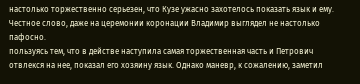настолько торжественно серьезен, что Кузе ужасно захотелось показать язык и ему. Честное слово, даже на церемонии коронации Владимир выглядел не настолько пафосно.
пользуясь тем, что в действе наступила самая торжественная часть и Петрович отвлекся на нее, показал его хозяину язык. Однако маневр, к сожалению, заметил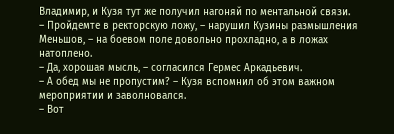Владимир, и Кузя тут же получил нагоняй по ментальной связи.
– Пройдемте в ректорскую ложу, – нарушил Кузины размышления Меньшов, – на боевом поле довольно прохладно, а в ложах натоплено.
– Да, хорошая мысль, – согласился Гермес Аркадьевич.
– А обед мы не пропустим? – Кузя вспомнил об этом важном мероприятии и заволновался.
– Вот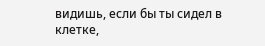видишь, если бы ты сидел в клетке,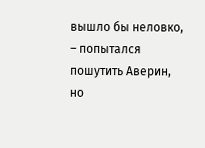вышло бы неловко, – попытался пошутить Аверин, но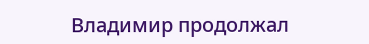Владимир продолжал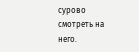сурово смотреть на него.